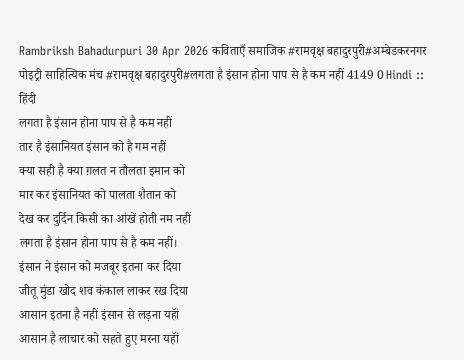Rambriksh Bahadurpuri 30 Apr 2026 कविताएँ समाजिक #रामवृक्ष बहादुरपुरी#अम्बेडकरनगर पोइट्री साहित्यिक मंच #रामवृक्ष बहादुरपुरी#लगता है इंसान होना पाप से है कम नहीं 4149 0 Hindi :: हिंदी
लगता है इंसान होना पाप से है कम नहीं
तार है इंसानियत इंसान को है गम नहीं
क्या सही है क्या ग़लत न तौलता इमान को
मार कर इंसानियत को पालता शैतान को
देख कर दुर्दिन किसी का आंखें होती नम नहीं
लगता है इंसान होना पाप से है कम नहीं।
इंसान ने इंसान को मजबूर इतना कर दिया
जीतू मुंडा खोद शव कंकाल लाकर रख दिया
आसान इतना है नहीं इंसान से लड़ना यहॉं
आसान है लाचार को सहते हुए मरना यहॉं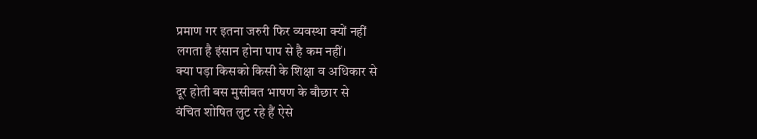प्रमाण गर इतना जरुरी फिर व्यवस्था क्यों नहीं
लगता है इंसान होना पाप से है कम नहीं।
क्या पड़ा किसको किसी के शिक्षा व अधिकार से
दूर होती बस मुसीबत भाषण के बौछार से
वंचित शोषित लुट रहे हैं ऐसे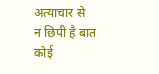अत्याचार से
न छिपी है बात कोई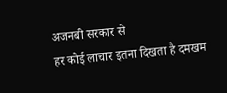अजनबी सरकार से
हर कोई लाचार इतना दिखता है दमखम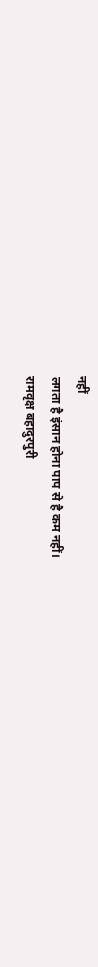नहीं
लगता है इंसान होना पाप से है कम नहीं।
रामवृक्ष बहादुरपुरी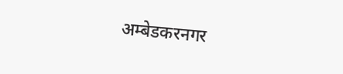अम्बेडकरनगर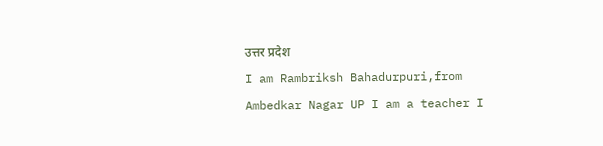उत्तर प्रदेश
I am Rambriksh Bahadurpuri,from Ambedkar Nagar UP I am a teacher I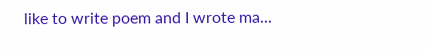like to write poem and I wrote ma...